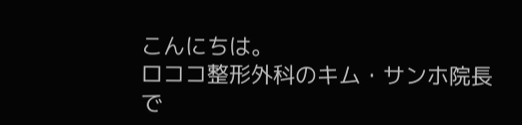こんにちは。
ロココ整形外科のキム・サンホ院長で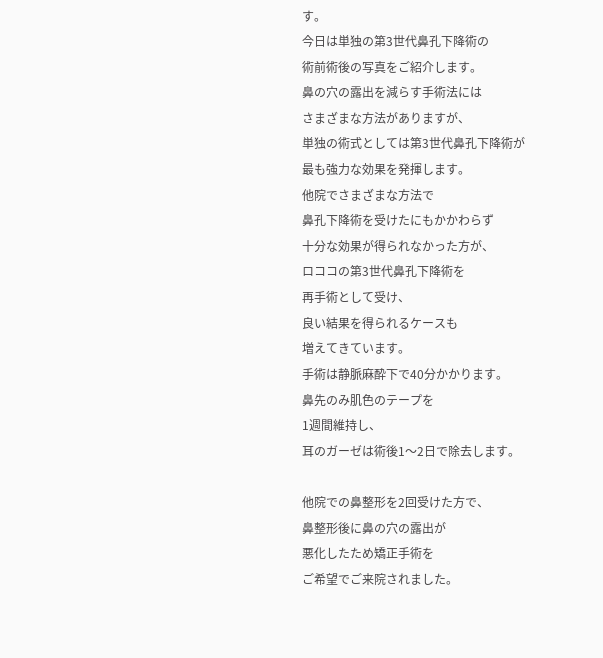す。
今日は単独の第3世代鼻孔下降術の
術前術後の写真をご紹介します。
鼻の穴の露出を減らす手術法には
さまざまな方法がありますが、
単独の術式としては第3世代鼻孔下降術が
最も強力な効果を発揮します。
他院でさまざまな方法で
鼻孔下降術を受けたにもかかわらず
十分な効果が得られなかった方が、
ロココの第3世代鼻孔下降術を
再手術として受け、
良い結果を得られるケースも
増えてきています。
手術は静脈麻酔下で40分かかります。
鼻先のみ肌色のテープを
1週間維持し、
耳のガーゼは術後1〜2日で除去します。

他院での鼻整形を2回受けた方で、
鼻整形後に鼻の穴の露出が
悪化したため矯正手術を
ご希望でご来院されました。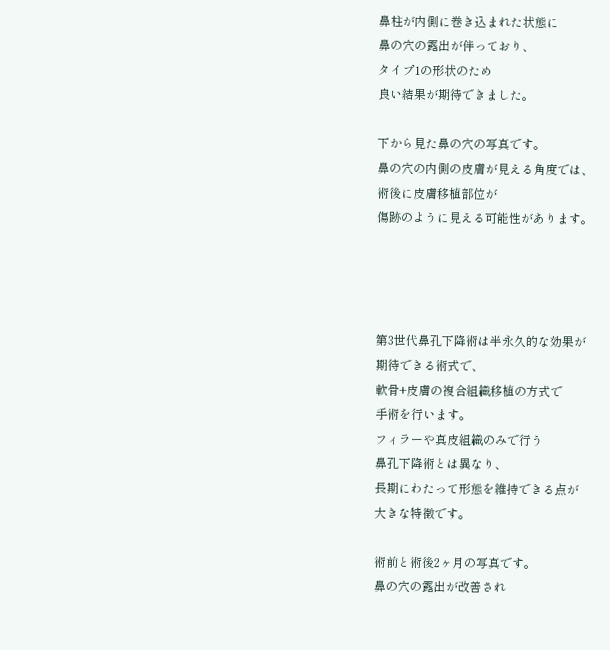鼻柱が内側に巻き込まれた状態に
鼻の穴の露出が伴っており、
タイプ1の形状のため
良い結果が期待できました。

下から見た鼻の穴の写真です。
鼻の穴の内側の皮膚が見える角度では、
術後に皮膚移植部位が
傷跡のように見える可能性があります。




第3世代鼻孔下降術は半永久的な効果が
期待できる術式で、
軟骨+皮膚の複合組織移植の方式で
手術を行います。
フィラーや真皮組織のみで行う
鼻孔下降術とは異なり、
長期にわたって形態を維持できる点が
大きな特徴です。

術前と術後2ヶ月の写真です。
鼻の穴の露出が改善され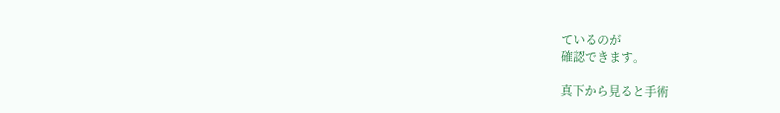ているのが
確認できます。

真下から見ると手術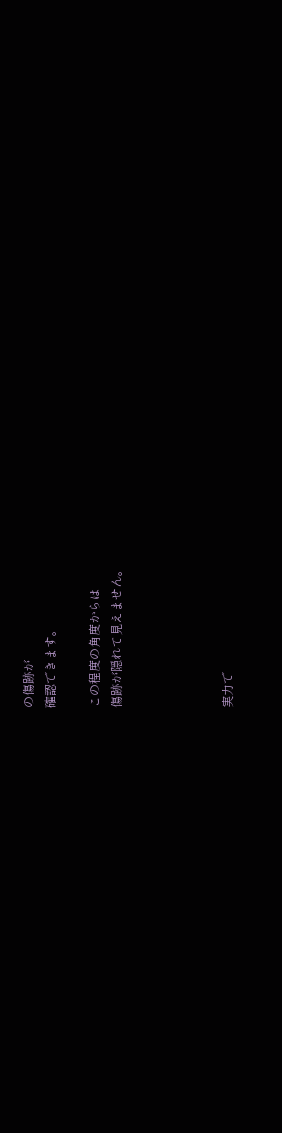の傷跡が
確認できます。

この程度の角度からは
傷跡が隠れて見えません。




実力で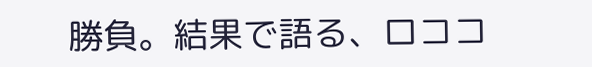勝負。結果で語る、ロココ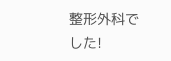整形外科でした!